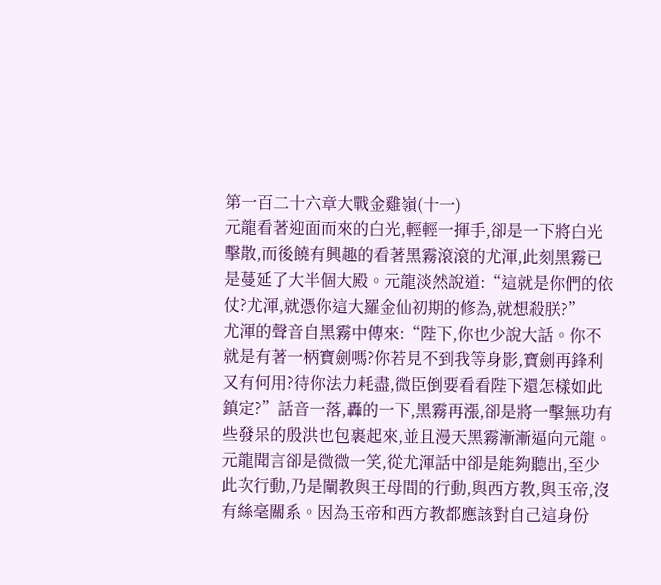第一百二十六章大戰金雞嶺(十一)
元龍看著迎面而來的白光,輕輕一揮手,卻是一下將白光擊散,而後饒有興趣的看著黑霧滾滾的尤渾,此刻黑霧已是蔓延了大半個大殿。元龍淡然說道:“這就是你們的依仗?尤渾,就憑你這大羅金仙初期的修為,就想殺朕?”
尤渾的聲音自黑霧中傳來:“陛下,你也少說大話。你不就是有著一柄寶劍嗎?你若見不到我等身影,寶劍再鋒利又有何用?待你法力耗盡,微臣倒要看看陛下還怎樣如此鎮定?”話音一落,轟的一下,黑霧再漲,卻是將一擊無功有些發呆的殷洪也包裹起來,並且漫天黑霧漸漸逼向元龍。
元龍聞言卻是微微一笑,從尤渾話中卻是能夠聽出,至少此次行動,乃是闡教與王母間的行動,與西方教,與玉帝,沒有絲毫關系。因為玉帝和西方教都應該對自己這身份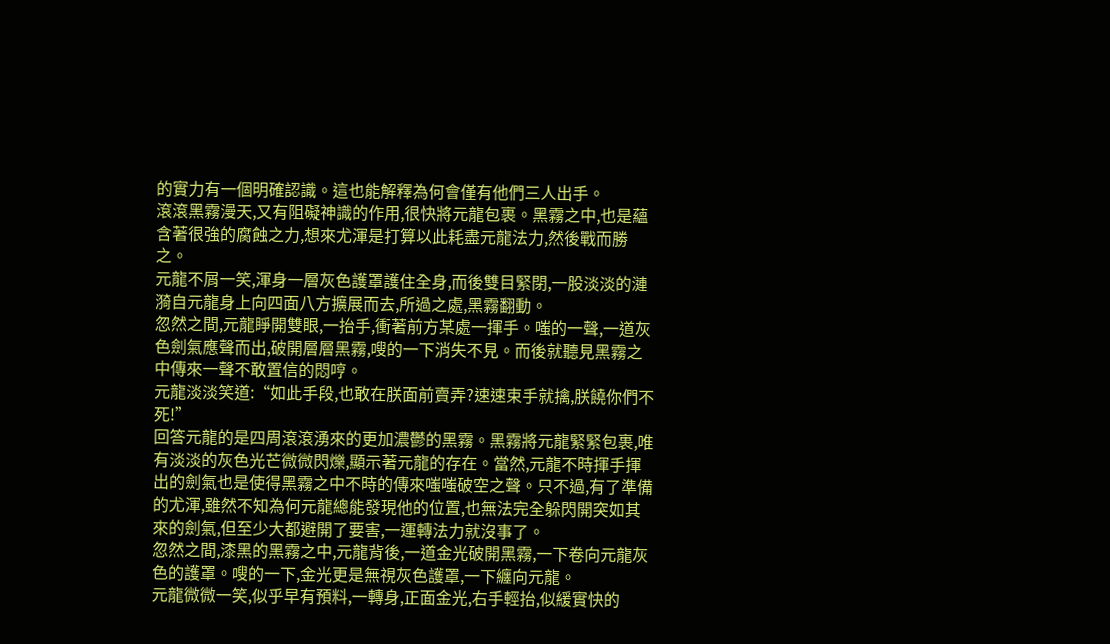的實力有一個明確認識。這也能解釋為何會僅有他們三人出手。
滾滾黑霧漫天,又有阻礙神識的作用,很快將元龍包裹。黑霧之中,也是蘊含著很強的腐蝕之力,想來尤渾是打算以此耗盡元龍法力,然後戰而勝之。
元龍不屑一笑,渾身一層灰色護罩護住全身,而後雙目緊閉,一股淡淡的漣漪自元龍身上向四面八方擴展而去,所過之處,黑霧翻動。
忽然之間,元龍睜開雙眼,一抬手,衝著前方某處一揮手。嗤的一聲,一道灰色劍氣應聲而出,破開層層黑霧,嗖的一下消失不見。而後就聽見黑霧之中傳來一聲不敢置信的悶哼。
元龍淡淡笑道:“如此手段,也敢在朕面前賣弄?速速束手就擒,朕饒你們不死!”
回答元龍的是四周滾滾湧來的更加濃鬱的黑霧。黑霧將元龍緊緊包裹,唯有淡淡的灰色光芒微微閃爍,顯示著元龍的存在。當然,元龍不時揮手揮出的劍氣也是使得黑霧之中不時的傳來嗤嗤破空之聲。只不過,有了準備的尤渾,雖然不知為何元龍總能發現他的位置,也無法完全躲閃開突如其來的劍氣,但至少大都避開了要害,一運轉法力就沒事了。
忽然之間,漆黑的黑霧之中,元龍背後,一道金光破開黑霧,一下卷向元龍灰色的護罩。嗖的一下,金光更是無視灰色護罩,一下纏向元龍。
元龍微微一笑,似乎早有預料,一轉身,正面金光,右手輕抬,似緩實快的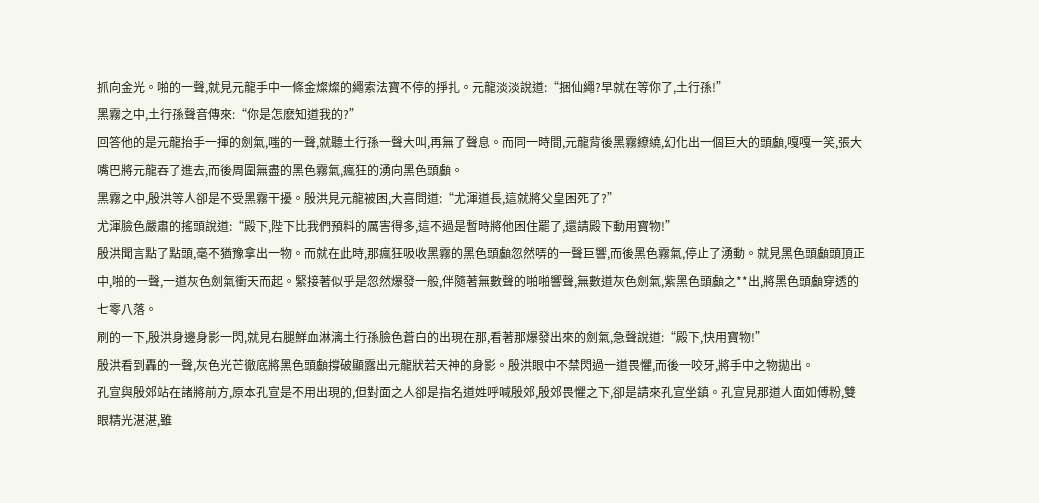抓向金光。啪的一聲,就見元龍手中一條金燦燦的繩索法寶不停的掙扎。元龍淡淡說道:“捆仙繩?早就在等你了,土行孫!”
黑霧之中,土行孫聲音傳來:“你是怎麽知道我的?”
回答他的是元龍抬手一揮的劍氣,嗤的一聲,就聽土行孫一聲大叫,再無了聲息。而同一時間,元龍背後黑霧繚繞,幻化出一個巨大的頭顱,嘎嘎一笑,張大嘴巴將元龍吞了進去,而後周圍無盡的黑色霧氣,瘋狂的湧向黑色頭顱。
黑霧之中,殷洪等人卻是不受黑霧干擾。殷洪見元龍被困,大喜問道:“尤渾道長,這就將父皇困死了?”
尤渾臉色嚴肅的搖頭說道:“殿下,陛下比我們預料的厲害得多,這不過是暫時將他困住罷了,還請殿下動用寶物!”
殷洪聞言點了點頭,毫不猶豫拿出一物。而就在此時,那瘋狂吸收黑霧的黑色頭顱忽然哢的一聲巨響,而後黑色霧氣,停止了湧動。就見黑色頭顱頭頂正中,啪的一聲,一道灰色劍氣衝天而起。緊接著似乎是忽然爆發一般,伴隨著無數聲的啪啪響聲,無數道灰色劍氣,紫黑色頭顱之**出,將黑色頭顱穿透的七零八落。
刷的一下,殷洪身邊身影一閃,就見右腿鮮血淋漓土行孫臉色蒼白的出現在那,看著那爆發出來的劍氣,急聲說道:“殿下,快用寶物!”
殷洪看到轟的一聲,灰色光芒徹底將黑色頭顱撐破顯露出元龍狀若天神的身影。殷洪眼中不禁閃過一道畏懼,而後一咬牙,將手中之物拋出。
孔宣與殷郊站在諸將前方,原本孔宣是不用出現的,但對面之人卻是指名道姓呼喊殷郊,殷郊畏懼之下,卻是請來孔宣坐鎮。孔宣見那道人面如傅粉,雙眼精光湛湛,雖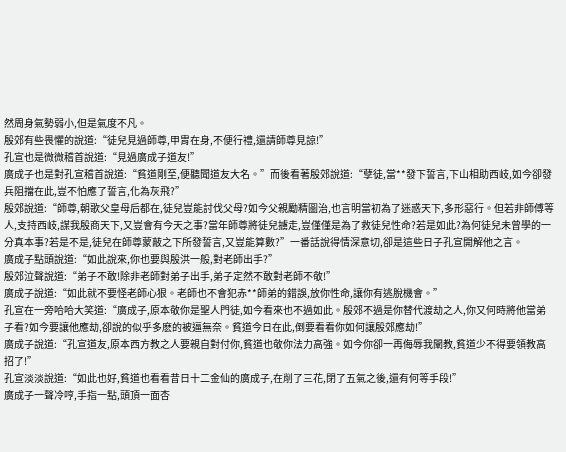然周身氣勢弱小,但是氣度不凡。
殷郊有些畏懼的說道:“徒兒見過師尊,甲胄在身,不便行禮,還請師尊見諒!”
孔宣也是微微稽首說道:“見過廣成子道友!”
廣成子也是對孔宣稽首說道:“貧道剛至,便聽聞道友大名。”而後看著殷郊說道:“孽徒,當**發下誓言,下山相助西岐,如今卻發兵阻擋在此,豈不怕應了誓言,化為灰飛?”
殷郊說道:“師尊,朝歌父皇母后都在,徒兒豈能討伐父母?如今父親勵精圖治,也言明當初為了迷惑天下,多形惡行。但若非師傅等人,支持西岐,謀我殷商天下,又豈會有今天之事?當年師尊將徒兒擄走,豈僅僅是為了救徒兒性命?若是如此?為何徒兒未曾學的一分真本事?若是不是,徒兒在師尊蒙蔽之下所發誓言,又豈能算數?”一番話說得情深意切,卻是這些日子孔宣開解他之言。
廣成子點頭說道:“如此說來,你也要與殷洪一般,對老師出手?”
殷郊泣聲說道:“弟子不敢!除非老師對弟子出手,弟子定然不敢對老師不敬!”
廣成子說道:“如此就不要怪老師心狠。老師也不會犯赤**師弟的錯誤,放你性命,讓你有逃脫機會。”
孔宣在一旁哈哈大笑道:“廣成子,原本敬你是聖人門徒,如今看來也不過如此。殷郊不過是你替代渡劫之人,你又何時將他當弟子看?如今要讓他應劫,卻說的似乎多麽的被逼無奈。貧道今日在此,倒要看看你如何讓殷郊應劫!”
廣成子說道:“孔宣道友,原本西方教之人要親自對付你,貧道也敬你法力高強。如今你卻一再侮辱我闡教,貧道少不得要領教高招了!”
孔宣淡淡說道:“如此也好,貧道也看看昔日十二金仙的廣成子,在削了三花,閉了五氣之後,還有何等手段!”
廣成子一聲冷哼,手指一點,頭頂一面杏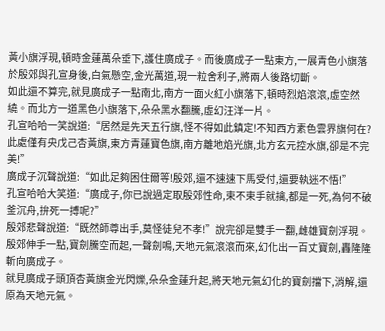黃小旗浮現,頓時金蓮萬朵垂下,護住廣成子。而後廣成子一點東方,一展青色小旗落於殷郊與孔宣身後,白氣懸空,金光萬道,現一粒舍利子,將兩人後路切斷。
如此還不算完,就見廣成子一點南北,南方一面火紅小旗落下,頓時烈焰滾滾,虛空然繞。而北方一道黑色小旗落下,朵朵黑水翻騰,虛幻汪洋一片。
孔宣哈哈一笑說道:“居然是先天五行旗,怪不得如此鎮定!不知西方素色雲界旗何在?此處僅有央戊己杏黃旗,東方青蓮寶色旗,南方離地焰光旗,北方玄元控水旗,卻是不完美!”
廣成子沉聲說道:“如此足夠困住爾等!殷郊,還不速速下馬受付,還要執迷不悟!”
孔宣哈哈大笑道:“廣成子,你已說過定取殷郊性命,束不束手就擒,都是一死,為何不破釜沉舟,拚死一搏呢?”
殷郊悲聲說道:“既然師尊出手,莫怪徒兒不孝!”說完卻是雙手一翻,雌雄寶劍浮現。殷郊伸手一點,寶劍騰空而起,一聲劍鳴,天地元氣滾滾而來,幻化出一百丈寶劍,轟隆隆斬向廣成子。
就見廣成子頭頂杏黃旗金光閃爍,朵朵金蓮升起,將天地元氣幻化的寶劍擋下,消解,還原為天地元氣。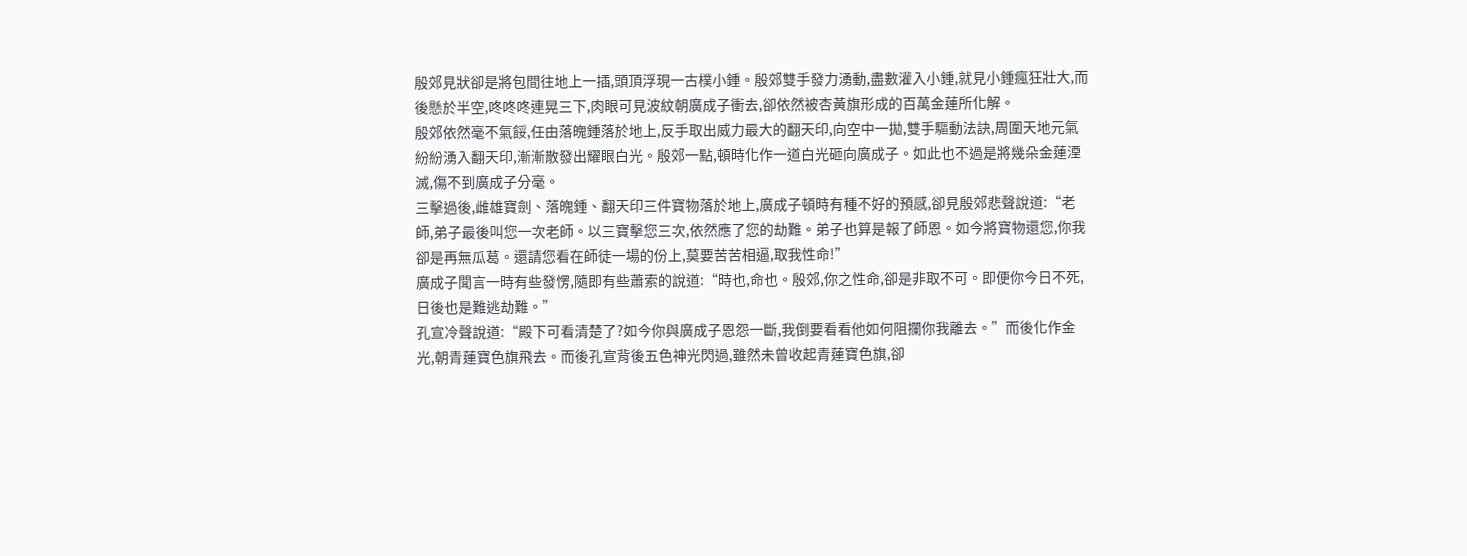殷郊見狀卻是將包間往地上一插,頭頂浮現一古樸小鍾。殷郊雙手發力湧動,盡數灌入小鍾,就見小鍾瘋狂壯大,而後懸於半空,咚咚咚連晃三下,肉眼可見波紋朝廣成子衝去,卻依然被杏黃旗形成的百萬金蓮所化解。
殷郊依然毫不氣餒,任由落魄鍾落於地上,反手取出威力最大的翻天印,向空中一拋,雙手驅動法訣,周圍天地元氣紛紛湧入翻天印,漸漸散發出耀眼白光。殷郊一點,頓時化作一道白光砸向廣成子。如此也不過是將幾朵金蓮湮滅,傷不到廣成子分毫。
三擊過後,雌雄寶劍、落魄鍾、翻天印三件寶物落於地上,廣成子頓時有種不好的預感,卻見殷郊悲聲說道:“老師,弟子最後叫您一次老師。以三寶擊您三次,依然應了您的劫難。弟子也算是報了師恩。如今將寶物還您,你我卻是再無瓜葛。還請您看在師徒一場的份上,莫要苦苦相逼,取我性命!”
廣成子聞言一時有些發愣,隨即有些蕭索的說道:“時也,命也。殷郊,你之性命,卻是非取不可。即便你今日不死,日後也是難逃劫難。”
孔宣冷聲說道:“殿下可看清楚了?如今你與廣成子恩怨一斷,我倒要看看他如何阻攔你我離去。”而後化作金光,朝青蓮寶色旗飛去。而後孔宣背後五色神光閃過,雖然未曾收起青蓮寶色旗,卻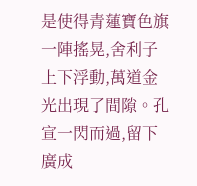是使得青蓮寶色旗一陣搖晃,舍利子上下浮動,萬道金光出現了間隙。孔宣一閃而過,留下廣成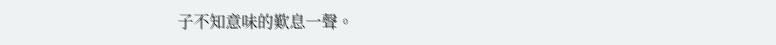子不知意味的歎息一聲。